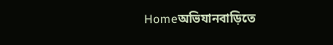Homeঅভিযানবাড়িতে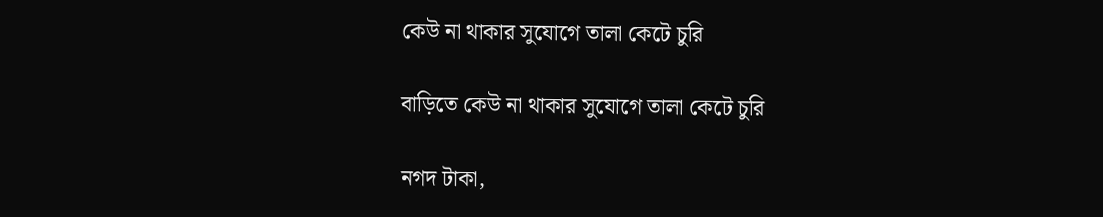কেউ না থাকার সুযোগে তালা কেটে চুরি

বাড়িতে কেউ না থাকার সুযোগে তালা কেটে চুরি

নগদ টাকা,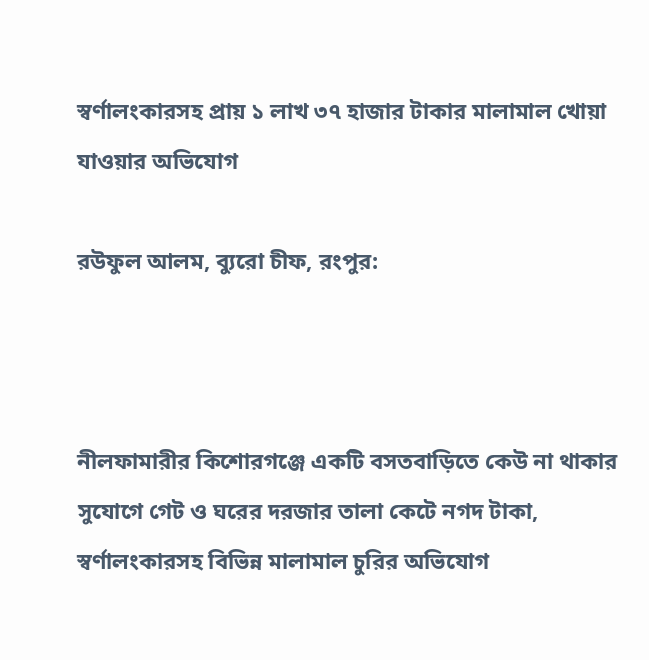স্বর্ণালংকারসহ প্রায় ১ লাখ ৩৭ হাজার টাকার মালামাল খোয়া যাওয়ার অভিযোগ

রউফুল আলম, ব্যুরো চীফ, রংপুর:



নীলফামারীর কিশোরগঞ্জে একটি বসতবাড়িতে কেউ না থাকার সুযোগে গেট ও ঘরের দরজার তালা কেটে নগদ টাকা, স্বর্ণালংকারসহ বিভিন্ন মালামাল চুরির অভিযোগ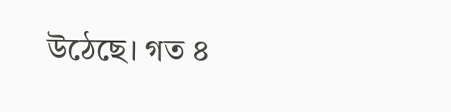উঠেছে। গত ৪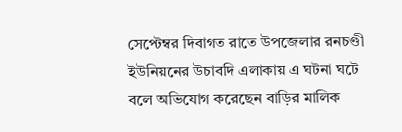সেপ্টেম্বর দিবাগত রাতে উপজেলার রনচণ্ডী ইউনিয়নের উচাবদি এলাকায় এ ঘটনা ঘটে বলে অভিযোগ করেছেন বাড়ির মালিক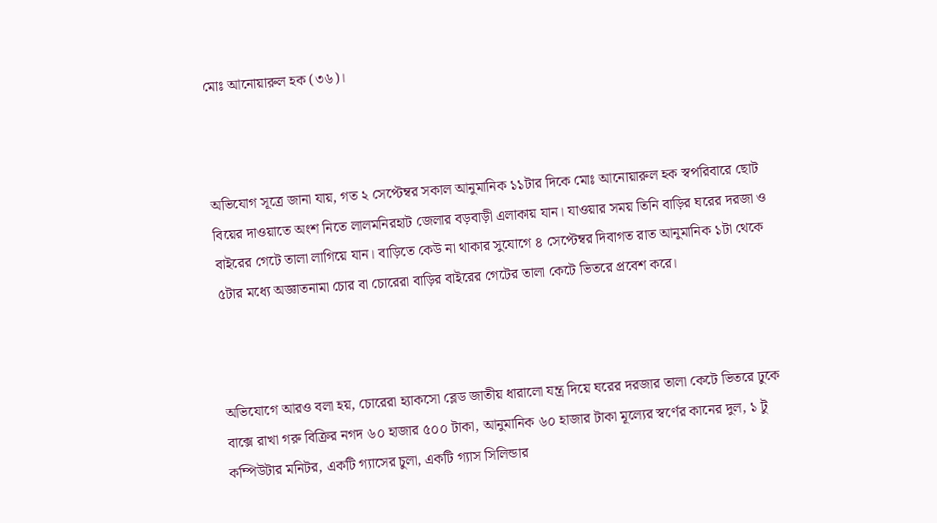মোঃ আনোয়ারুল হক (৩৬)।



অভিযোগ সূত্রে জানা যায়, গত ২ সেপ্টেম্বর সকাল আনুমানিক ১১টার দিকে মোঃ আনোয়ারুল হক স্বপরিবারে ছোট বিয়ের দাওয়াতে অংশ নিতে লালমনিরহাট জেলার বড়বাড়ী এলাকায় যান। যাওয়ার সময় তিনি বাড়ির ঘরের দরজা ও বাইরের গেটে তালা লাগিয়ে যান। বাড়িতে কেউ না থাকার সুযোগে ৪ সেপ্টেম্বর দিবাগত রাত আনুমানিক ১টা থেকে ৫টার মধ্যে অজ্ঞাতনামা চোর বা চোরেরা বাড়ির বাইরের গেটের তালা কেটে ভিতরে প্রবেশ করে।



অভিযোগে আরও বলা হয়, চোরেরা হ্যাকসো ব্লেড জাতীয় ধারালো যন্ত্র দিয়ে ঘরের দরজার তালা কেটে ভিতরে ঢুকে বাক্সে রাখা গরু বিক্রির নগদ ৬০ হাজার ৫০০ টাকা, আনুমানিক ৬০ হাজার টাকা মূল্যের স্বর্ণের কানের দুল, ১ টু কম্পিউটার মনিটর, একটি গ্যাসের চুলা, একটি গ্যাস সিলিন্ডার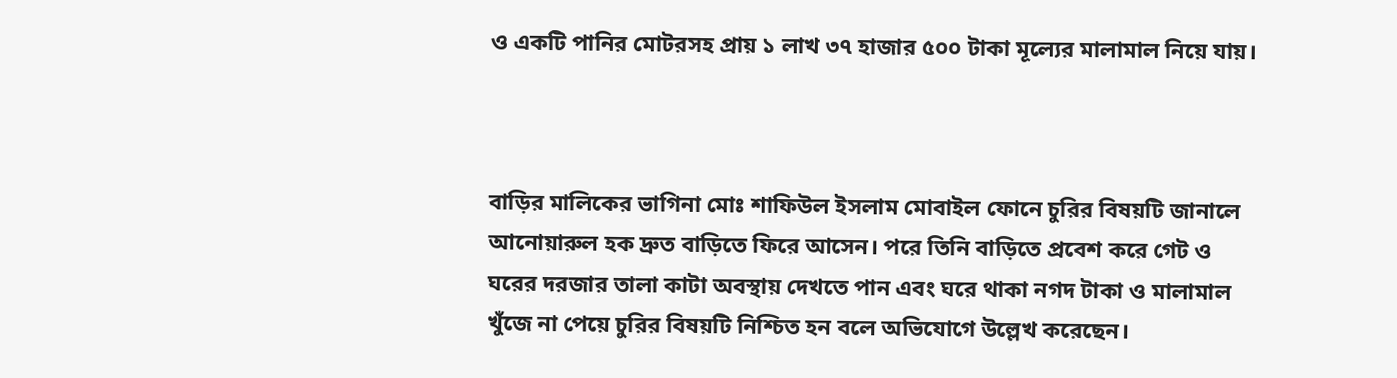ও একটি পানির মোটরসহ প্রায় ১ লাখ ৩৭ হাজার ৫০০ টাকা মূল্যের মালামাল নিয়ে যায়।



বাড়ির মালিকের ভাগিনা মোঃ শাফিউল ইসলাম মোবাইল ফোনে চুরির বিষয়টি জানালে আনোয়ারুল হক দ্রুত বাড়িতে ফিরে আসেন। পরে তিনি বাড়িতে প্রবেশ করে গেট ও ঘরের দরজার তালা কাটা অবস্থায় দেখতে পান এবং ঘরে থাকা নগদ টাকা ও মালামাল খুঁজে না পেয়ে চুরির বিষয়টি নিশ্চিত হন বলে অভিযোগে উল্লেখ করেছেন।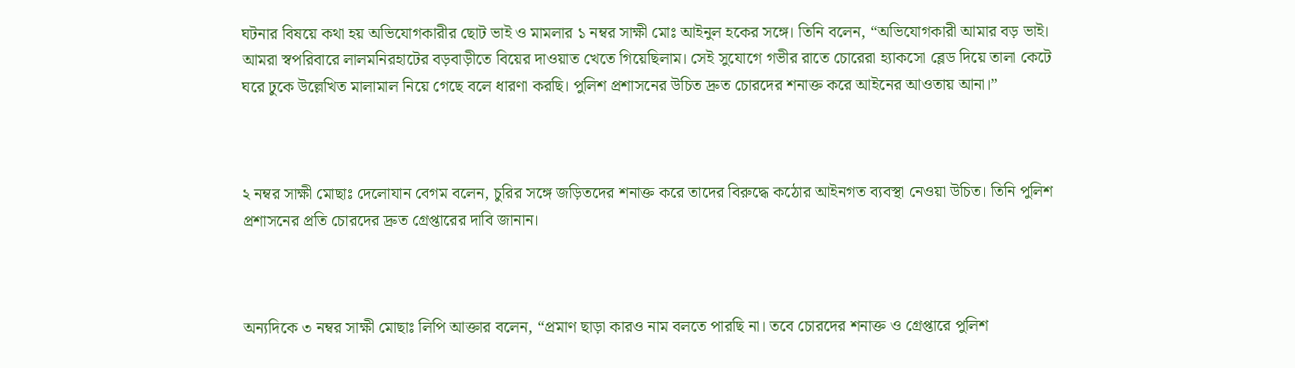ঘটনার বিষয়ে কথা হয় অভিযোগকারীর ছোট ভাই ও মামলার ১ নম্বর সাক্ষী মোঃ আইনুল হকের সঙ্গে। তিনি বলেন, “অভিযোগকারী আমার বড় ভাই। আমরা স্বপরিবারে লালমনিরহাটের বড়বাড়ীতে বিয়ের দাওয়াত খেতে গিয়েছিলাম। সেই সুযোগে গভীর রাতে চোরেরা হ্যাকসো ব্লেড দিয়ে তালা কেটে ঘরে ঢুকে উল্লেখিত মালামাল নিয়ে গেছে বলে ধারণা করছি। পুলিশ প্রশাসনের উচিত দ্রুত চোরদের শনাক্ত করে আইনের আওতায় আনা।”



২ নম্বর সাক্ষী মোছাঃ দেলোযান বেগম বলেন, চুরির সঙ্গে জড়িতদের শনাক্ত করে তাদের বিরুদ্ধে কঠোর আইনগত ব্যবস্থা নেওয়া উচিত। তিনি পুলিশ প্রশাসনের প্রতি চোরদের দ্রুত গ্রেপ্তারের দাবি জানান।



অন্যদিকে ৩ নম্বর সাক্ষী মোছাঃ লিপি আক্তার বলেন, “প্রমাণ ছাড়া কারও নাম বলতে পারছি না। তবে চোরদের শনাক্ত ও গ্রেপ্তারে পুলিশ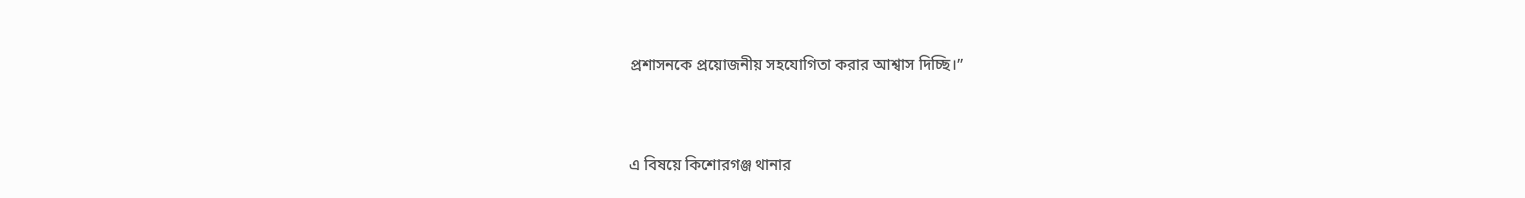প্রশাসনকে প্রয়োজনীয় সহযোগিতা করার আশ্বাস দিচ্ছি।”



এ বিষয়ে কিশোরগঞ্জ থানার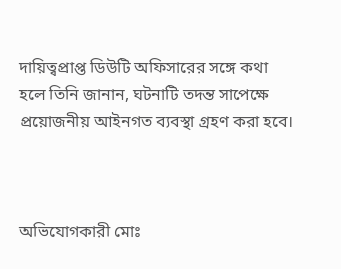দায়িত্বপ্রাপ্ত ডিউটি অফিসারের সঙ্গে কথা হলে তিনি জানান, ঘটনাটি তদন্ত সাপেক্ষে প্রয়োজনীয় আইনগত ব্যবস্থা গ্রহণ করা হবে।



অভিযোগকারী মোঃ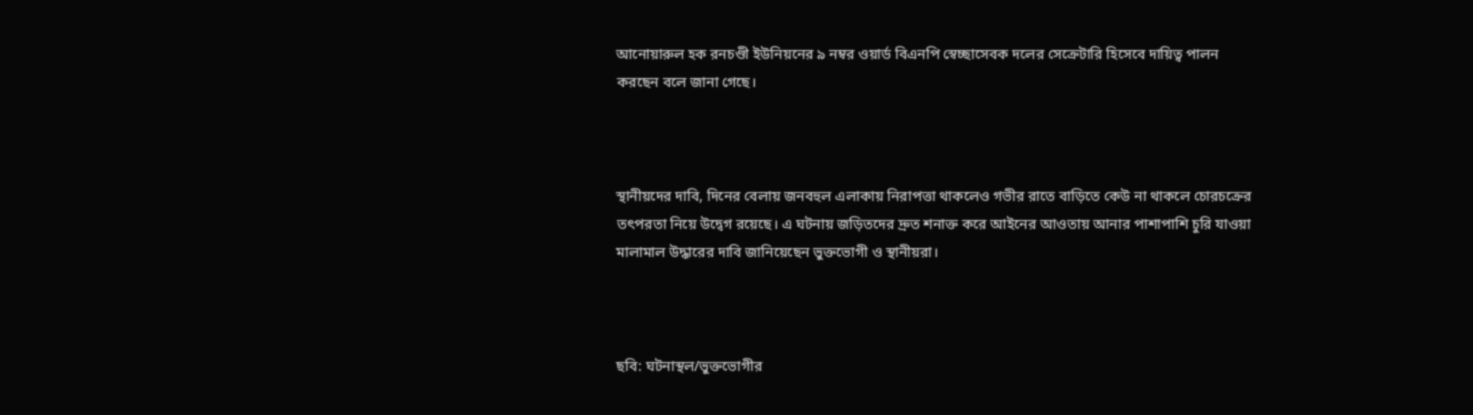আনোয়ারুল হক রনচণ্ডী ইউনিয়নের ৯ নম্বর ওয়ার্ড বিএনপি স্বেচ্ছাসেবক দলের সেক্রেটারি হিসেবে দায়িত্ব পালন করছেন বলে জানা গেছে।



স্থানীয়দের দাবি, দিনের বেলায় জনবহুল এলাকায় নিরাপত্তা থাকলেও গভীর রাতে বাড়িতে কেউ না থাকলে চোরচক্রের তৎপরতা নিয়ে উদ্বেগ রয়েছে। এ ঘটনায় জড়িতদের দ্রুত শনাক্ত করে আইনের আওতায় আনার পাশাপাশি চুরি যাওয়া মালামাল উদ্ধারের দাবি জানিয়েছেন ভুক্তভোগী ও স্থানীয়রা।



ছবি: ঘটনাস্থল/ভুক্তভোগীর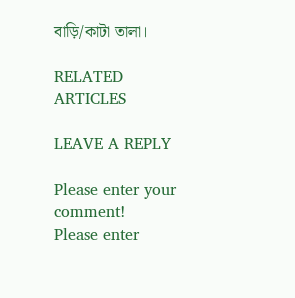বাড়ি/কাটা তালা।

RELATED ARTICLES

LEAVE A REPLY

Please enter your comment!
Please enter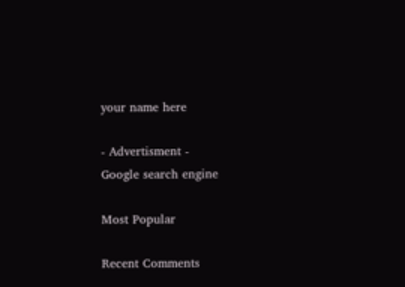your name here

- Advertisment -
Google search engine

Most Popular

Recent Comments